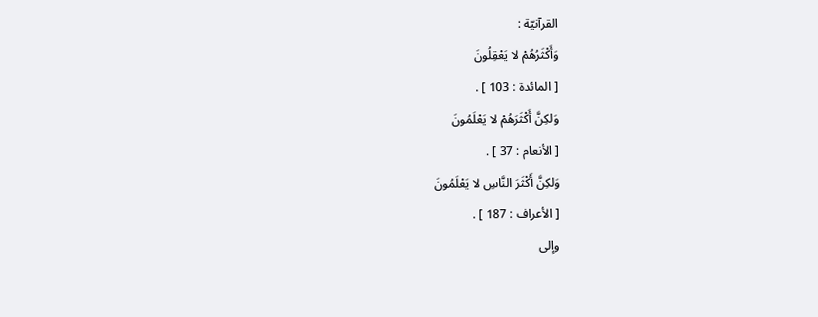القرآنيّة :
وَأَكْثَرُهُمْ لا يَعْقِلُونَ
[ المائدة : 103 ] .
وَلكِنَّ أَكْثَرَهُمْ لا يَعْلَمُونَ
[ الأنعام : 37 ] .
وَلكِنَّ أَكْثَرَ النَّاسِ لا يَعْلَمُونَ
[ الأعراف : 187 ] .
وإلى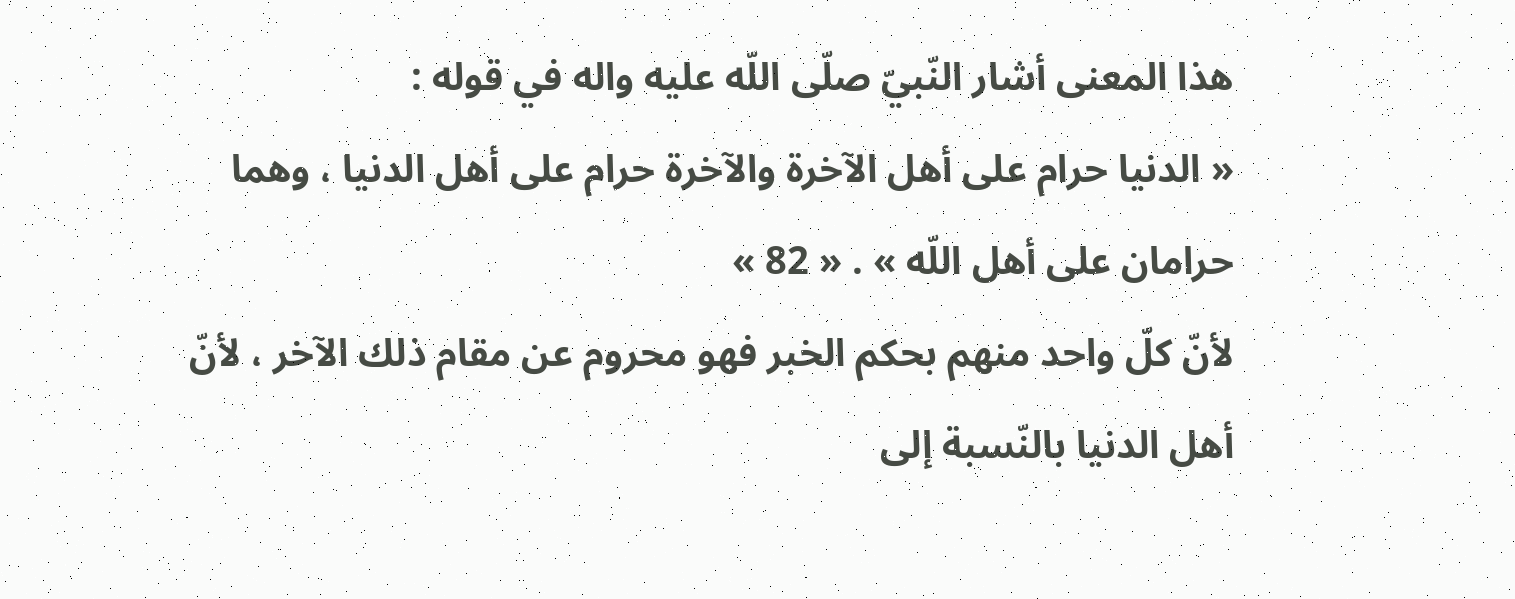هذا المعنى أشار النّبيّ صلّى اللّه عليه واله في قوله :
« الدنيا حرام على أهل الآخرة والآخرة حرام على أهل الدنيا ، وهما حرامان على أهل اللّه » . « 82 »
لأنّ كلّ واحد منهم بحكم الخبر فهو محروم عن مقام ذلك الآخر ، لأنّ أهل الدنيا بالنّسبة إلى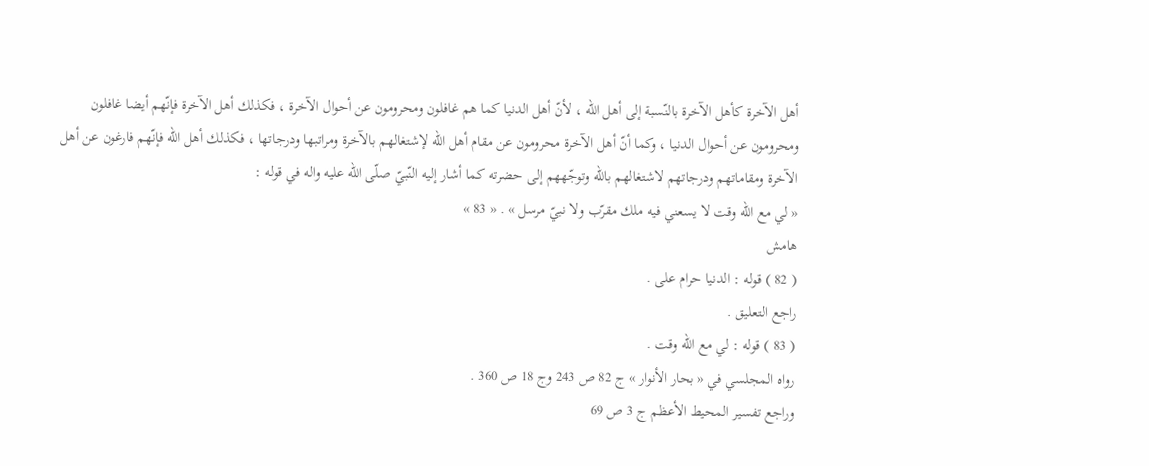أهل الآخرة كأهل الآخرة بالنّسبة إلى أهل اللّه ، لأنّ أهل الدنيا كما هم غافلون ومحرومون عن أحوال الآخرة ، فكذلك أهل الآخرة فإنّهم أيضا غافلون ومحرومون عن أحوال الدنيا ، وكما أنّ أهل الآخرة محرومون عن مقام أهل اللّه لإشتغالهم بالآخرة ومراتبها ودرجاتها ، فكذلك أهل اللّه فإنّهم فارغون عن أهل الآخرة ومقاماتهم ودرجاتهم لاشتغالهم باللّه وتوجّههم إلى حضرته كما أشار إليه النّبيّ صلّى اللّه عليه واله في قوله :
« لي مع اللّه وقت لا يسعني فيه ملك مقرّب ولا نبيّ مرسل » . « 83 »
هامش
( 82 ) قوله : الدنيا حرام على .
راجع التعليق .
( 83 ) قوله : لي مع اللّه وقت .
رواه المجلسي في « بحار الأنوار » ج 82 ص 243 وج 18 ص 360 .
وراجع تفسير المحيط الأعظم ج 3 ص 69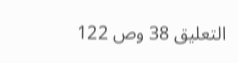التعليق 38 وص 122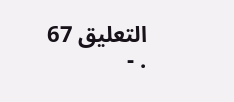التعليق 67 . -